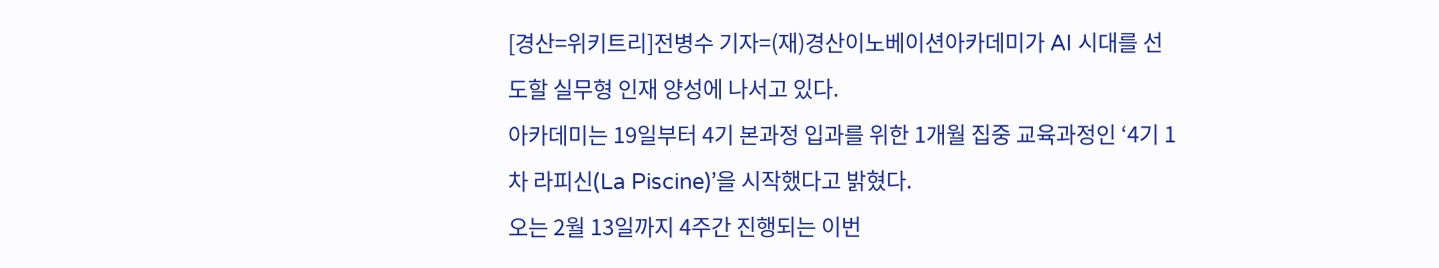[경산=위키트리]전병수 기자=(재)경산이노베이션아카데미가 AI 시대를 선도할 실무형 인재 양성에 나서고 있다.
아카데미는 19일부터 4기 본과정 입과를 위한 1개월 집중 교육과정인 ‘4기 1차 라피신(La Piscine)’을 시작했다고 밝혔다.
오는 2월 13일까지 4주간 진행되는 이번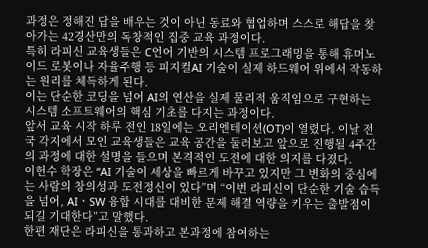과정은 정해진 답을 배우는 것이 아닌 동료와 협업하며 스스로 해답을 찾아가는 42경산만의 독창적인 집중 교육 과정이다.
특히 라피신 교육생들은 C언어 기반의 시스템 프로그래밍을 통해 휴머노이드 로봇이나 자율주행 등 피지컬AI 기술이 실제 하드웨어 위에서 작동하는 원리를 체득하게 된다.
이는 단순한 코딩을 넘어 AI의 연산을 실제 물리적 움직임으로 구현하는 시스템 소프트웨어의 핵심 기초를 다지는 과정이다.
앞서 교육 시작 하루 전인 18일에는 오리엔테이션(OT)이 열렸다. 이날 전국 각지에서 모인 교육생들은 교육 공간을 둘러보고 앞으로 진행될 4주간의 과정에 대한 설명을 들으며 본격적인 도전에 대한 의지를 다졌다.
이헌수 학장은 “AI 기술이 세상을 빠르게 바꾸고 있지만 그 변화의 중심에는 사람의 창의성과 도전정신이 있다”며 “이번 라피신이 단순한 기술 습득을 넘어, AIㆍSW 융합 시대를 대비한 문제 해결 역량을 키우는 출발점이 되길 기대한다”고 말했다.
한편 재단은 라피신을 통과하고 본과정에 참여하는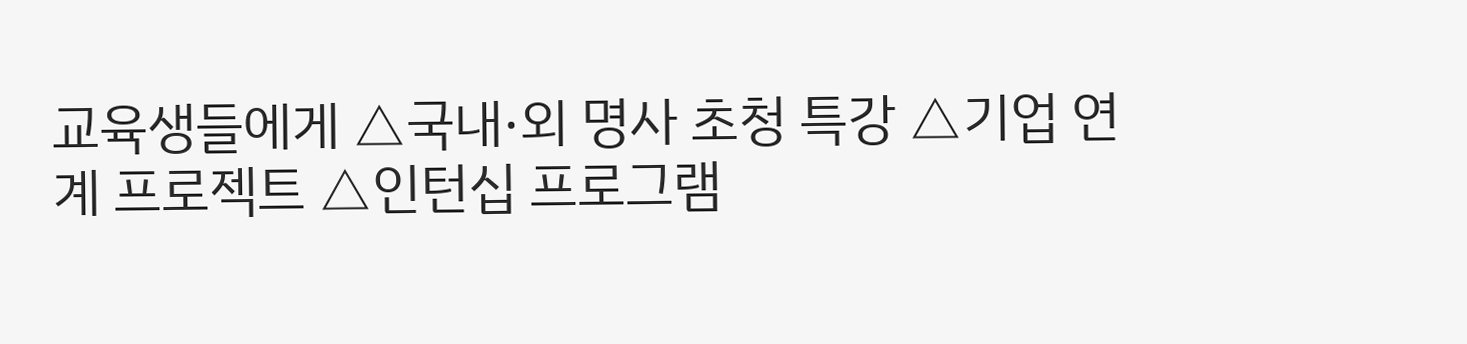교육생들에게 △국내·외 명사 초청 특강 △기업 연계 프로젝트 △인턴십 프로그램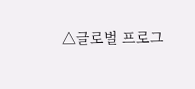△글로벌 프로그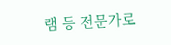램 등 전문가로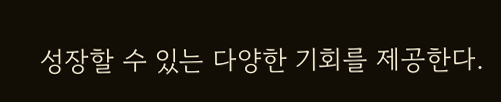성장할 수 있는 다양한 기회를 제공한다.